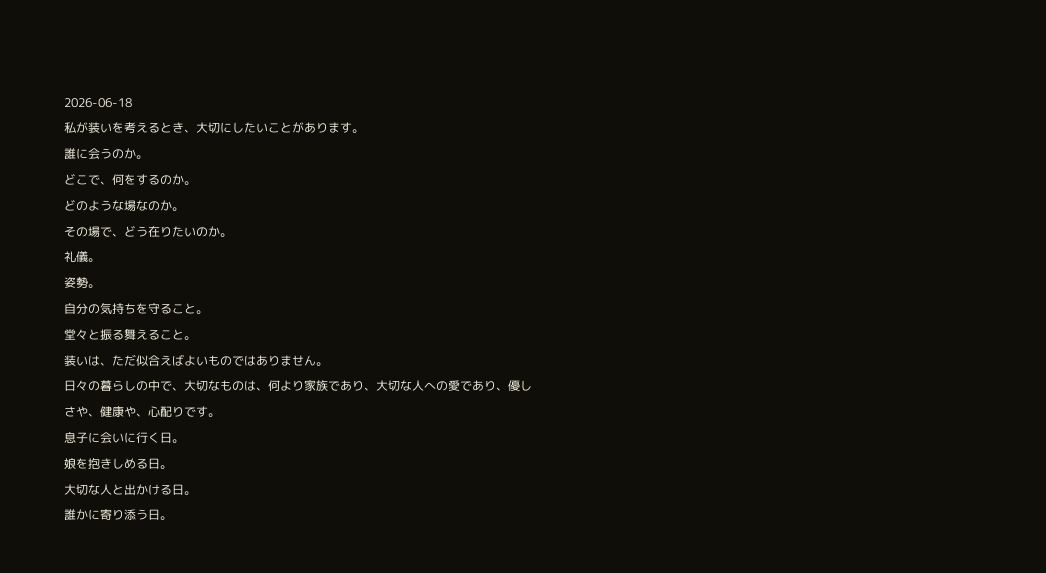2026-06-18
私が装いを考えるとき、大切にしたいことがあります。
誰に会うのか。
どこで、何をするのか。
どのような場なのか。
その場で、どう在りたいのか。
礼儀。
姿勢。
自分の気持ちを守ること。
堂々と振る舞えること。
装いは、ただ似合えばよいものではありません。
日々の暮らしの中で、大切なものは、何より家族であり、大切な人への愛であり、優しさや、健康や、心配りです。
息子に会いに行く日。
娘を抱きしめる日。
大切な人と出かける日。
誰かに寄り添う日。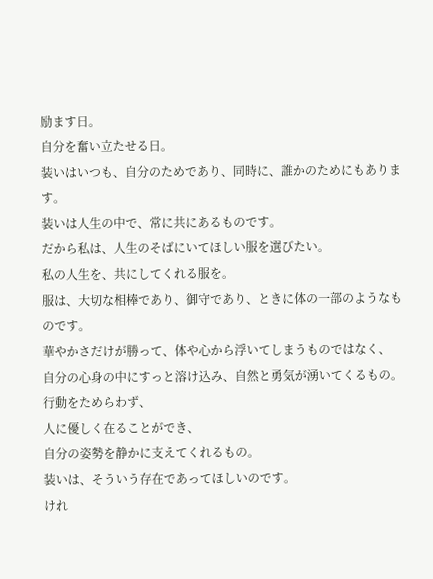励ます日。
自分を奮い立たせる日。
装いはいつも、自分のためであり、同時に、誰かのためにもあります。
装いは人生の中で、常に共にあるものです。
だから私は、人生のそばにいてほしい服を選びたい。
私の人生を、共にしてくれる服を。
服は、大切な相棒であり、御守であり、ときに体の一部のようなものです。
華やかさだけが勝って、体や心から浮いてしまうものではなく、
自分の心身の中にすっと溶け込み、自然と勇気が湧いてくるもの。
行動をためらわず、
人に優しく在ることができ、
自分の姿勢を静かに支えてくれるもの。
装いは、そういう存在であってほしいのです。
けれ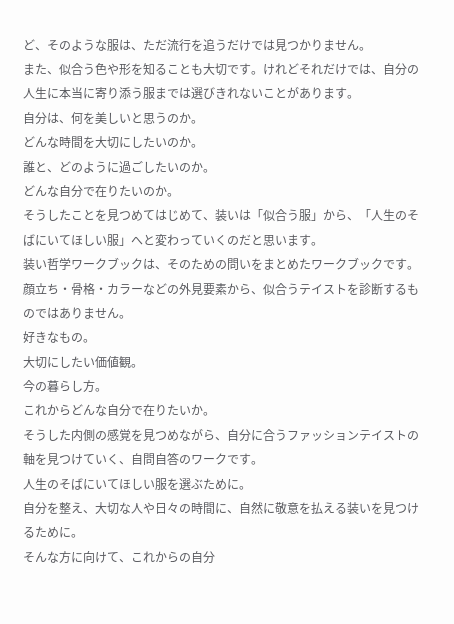ど、そのような服は、ただ流行を追うだけでは見つかりません。
また、似合う色や形を知ることも大切です。けれどそれだけでは、自分の人生に本当に寄り添う服までは選びきれないことがあります。
自分は、何を美しいと思うのか。
どんな時間を大切にしたいのか。
誰と、どのように過ごしたいのか。
どんな自分で在りたいのか。
そうしたことを見つめてはじめて、装いは「似合う服」から、「人生のそばにいてほしい服」へと変わっていくのだと思います。
装い哲学ワークブックは、そのための問いをまとめたワークブックです。
顔立ち・骨格・カラーなどの外見要素から、似合うテイストを診断するものではありません。
好きなもの。
大切にしたい価値観。
今の暮らし方。
これからどんな自分で在りたいか。
そうした内側の感覚を見つめながら、自分に合うファッションテイストの軸を見つけていく、自問自答のワークです。
人生のそばにいてほしい服を選ぶために。
自分を整え、大切な人や日々の時間に、自然に敬意を払える装いを見つけるために。
そんな方に向けて、これからの自分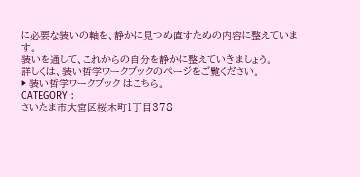に必要な装いの軸を、静かに見つめ直すための内容に整えています。
装いを通して、これからの自分を静かに整えていきましょう。
詳しくは、装い哲学ワークブックのページをご覧ください。
▶ 装い哲学ワークブック はこちら。
CATEGORY :
さいたま市大宮区桜木町1丁目378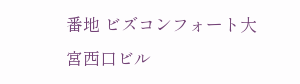番地 ビズコンフォート大宮西口ビル